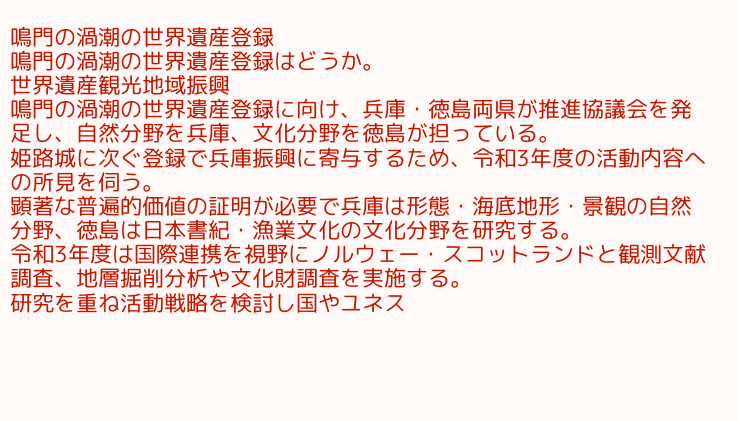鳴門の渦潮の世界遺産登録
鳴門の渦潮の世界遺産登録はどうか。
世界遺産観光地域振興
鳴門の渦潮の世界遺産登録に向け、兵庫・徳島両県が推進協議会を発足し、自然分野を兵庫、文化分野を徳島が担っている。
姫路城に次ぐ登録で兵庫振興に寄与するため、令和3年度の活動内容への所見を伺う。
顕著な普遍的価値の証明が必要で兵庫は形態・海底地形・景観の自然分野、徳島は日本書紀・漁業文化の文化分野を研究する。
令和3年度は国際連携を視野にノルウェー・スコットランドと観測文献調査、地層掘削分析や文化財調査を実施する。
研究を重ね活動戦略を検討し国やユネス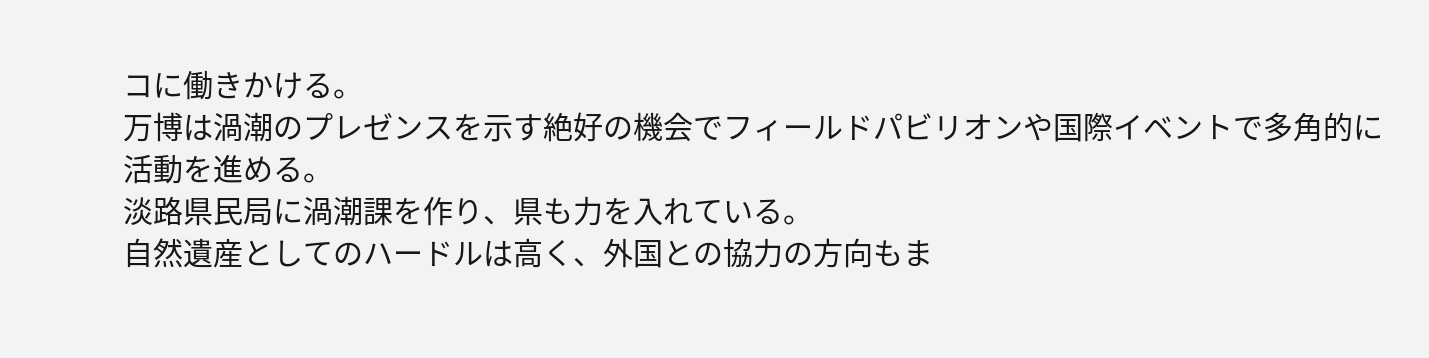コに働きかける。
万博は渦潮のプレゼンスを示す絶好の機会でフィールドパビリオンや国際イベントで多角的に活動を進める。
淡路県民局に渦潮課を作り、県も力を入れている。
自然遺産としてのハードルは高く、外国との協力の方向もま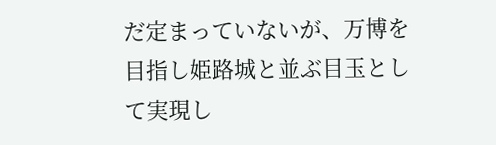だ定まっていないが、万博を目指し姫路城と並ぶ目玉として実現し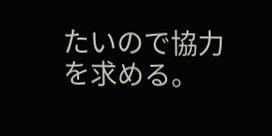たいので協力を求める。